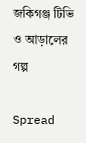জকিগঞ্জ টিভি ও আড়ালের গল্প

Spread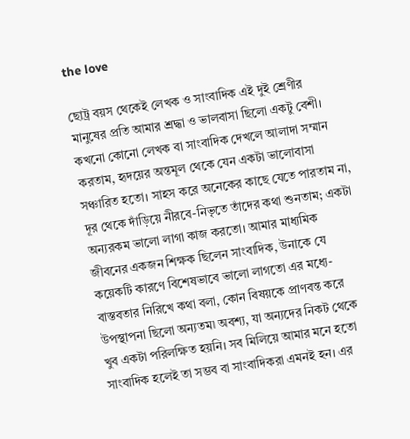the love

ছোট্র বয়স থেকেই লেখক ও সাংবাদিক এই দুই শ্রেণীর মানুষের প্রতি আমার শ্রদ্ধা ও ভালবাসা ছিলো একটু বেশী। কখনো কোনো লেখক বা সাংবাদিক দেখলে আলাদা সম্মান করতাম, হৃদয়ের অন্তমূল থেকে যেন একটা ভালোবাসা সঞ্চারিত হতো। সাহস করে অনেকের কাছে যেতে পারতাম না, দূর থেকে দাঁড়িয়ে নীরবে-নিভৃতে তাঁদের কথা শুনতাম; একটা অন্যরকম ভালো লাগা কাজ করতো। আমার মাধ্যমিক জীবনের একজন শিক্ষক ছিলেন সাংবাদিক, উনাকে যে কয়েকটি কারণে বিশেষভাবে ভালো লাগতো এর মধ্যে- বাস্তবতার নিরিখে কথা বলা, কোন বিষয়কে প্রাণবন্ত করে উপস্থাপনা ছিলো অন্যতম৷ অবশ্য, যা অন্যদের নিকট থেকে খুব একটা পরিলক্ষিত হয়নি। সব মিলিয়ে আমার মনে হতো সাংবাদিক হলেই তা সম্ভব বা সাংবাদিকরা এমনই হন। এর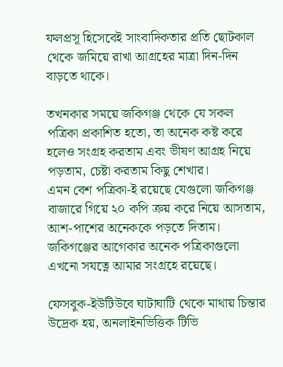ফলপ্রসূ হিসেবেই সাংবাদিকতার প্রতি ছোটকাল থেকে জমিয়ে রাখা আগ্রহের মাত্রা দিন-দিন বাড়তে থাকে।

তখনকার সময়ে জকিগঞ্জ থেকে যে সকল পত্রিকা প্রকাশিত হতো, তা অনেক কষ্ট করে হলেও সংগ্রহ করতাম এবং ভীষণ আগ্রহ নিয়ে পড়তাম, চেষ্টা করতাম কিছু শেখার।
এমন বেশ পত্রিকা-ই রয়েছে যেগুলো জকিগঞ্জ বাজারে গিয়ে ২০ কপি ক্রয় করে নিয়ে আসতাম, আশ-পাশের অনেককে পড়তে দিতাম। জকিগঞ্জের আগেকার অনেক পত্রিকাগুলো এখনো সযত্নে আমার সংগ্রহে রয়েছে।

ফেসবুক-ইউটিউবে ঘাটাঘাটি থেকে মাথায় চিন্তার উদ্রেক হয়, অনলাইনভিত্তিক টিভি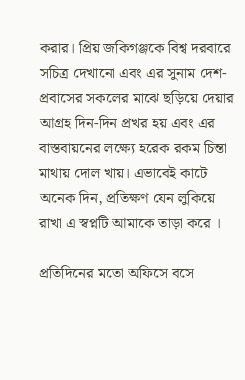করার। প্রিয় জকিগঞ্জকে বিশ্ব দরবারে সচিত্র দেখানো এবং এর সুনাম দেশ-প্রবাসের সকলের মাঝে ছড়িয়ে দেয়ার আগ্রহ দিন-দিন প্রখর হয় এবং এর বাস্তবায়নের লক্ষ্যে হরেক রকম চিন্তা মাথায় দোল খায়। এভাবেই কাটে অনেক দিন, প্রতিক্ষণ যেন লুকিয়ে রাখা এ স্বপ্নটি আমাকে তাড়া করে ।

প্রতিদিনের মতো অফিসে বসে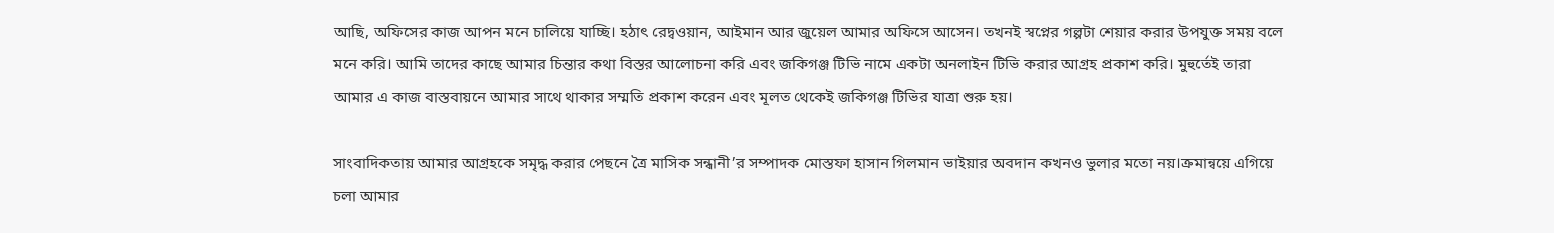আছি, অফিসের কাজ আপন মনে চালিয়ে যাচ্ছি। হঠাৎ রেদ্বওয়ান, আইমান আর জুয়েল আমার অফিসে আসেন। তখনই স্বপ্নের গল্পটা শেয়ার করার উপযুক্ত সময় বলে মনে করি। আমি তাদের কাছে আমার চিন্তার কথা বিস্তর আলোচনা করি এবং জকিগঞ্জ টিভি নামে একটা অনলাইন টিভি করার আগ্রহ প্রকাশ করি। মুহুর্তেই তারা আমার এ কাজ বাস্তবায়নে আমার সাথে থাকার সম্মতি প্রকাশ করেন এবং মূলত থেকেই জকিগঞ্জ টিভির যাত্রা শুরু হয়।

সাংবাদিকতায় আমার আগ্রহকে সমৃদ্ধ করার পেছনে ত্রৈ মাসিক সন্ধানী’র সম্পাদক মোস্তফা হাসান গিলমান ভাইয়ার অবদান কখনও ভুলার মতো নয়।ক্রমান্বয়ে এগিয়ে চলা আমার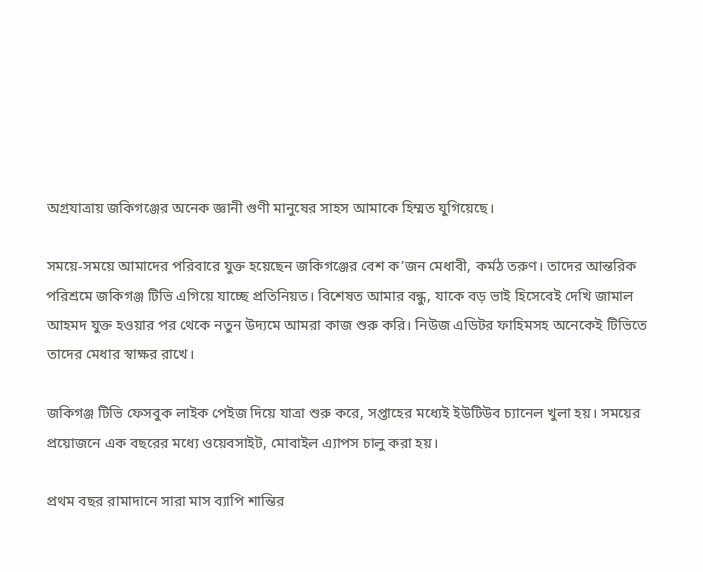অগ্রযাত্রায় জকিগঞ্জের অনেক জ্ঞানী গুণী মানুষের সাহস আমাকে হিম্মত যুগিয়েছে।

সময়ে-সময়ে আমাদের পরিবারে যুক্ত হয়েছেন জকিগঞ্জের বেশ ক’জন মেধাবী, কর্মঠ তরুণ। তাদের আন্তরিক পরিশ্রমে জকিগঞ্জ টিভি এগিয়ে যাচ্ছে প্রতিনিয়ত। বিশেষত আমার বন্ধু, যাকে বড় ভাই হিসেবেই দেখি জামাল আহমদ যুক্ত হওয়ার পর থেকে নতুন উদ্যমে আমরা কাজ শুরু করি। নিউজ এডিটর ফাহিমসহ অনেকেই টিভিতে তাদের মেধার স্বাক্ষর রাখে।

জকিগঞ্জ টিভি ফেসবুক লাইক পেইজ দিয়ে যাত্রা শুরু করে, সপ্তাহের মধ্যেই ইউটিউব চ্যানেল খুলা হয়। সময়ের প্রয়োজনে এক বছরের মধ্যে ওয়েবসাইট, মোবাইল এ্যাপস চালু করা হয়।

প্রথম বছর রামাদানে সারা মাস ব্যাপি শান্তির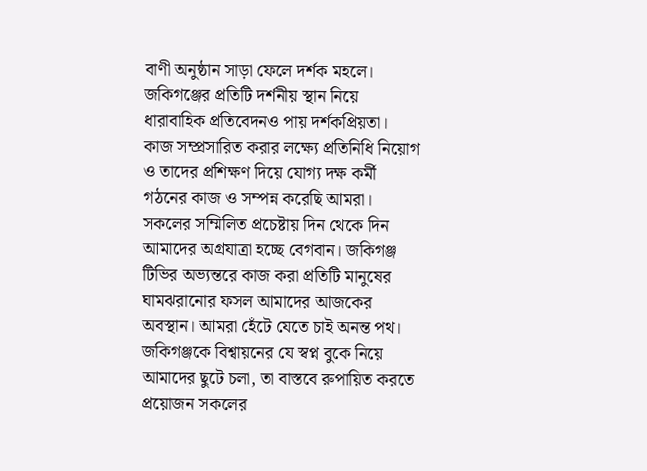বাণী অনুষ্ঠান সাড়া ফেলে দর্শক মহলে। জকিগঞ্জের প্রতিটি দর্শনীয় স্থান নিয়ে ধারাবাহিক প্রতিবেদনও পায় দর্শকপ্রিয়তা। কাজ সম্প্রসারিত করার লক্ষ্যে প্রতিনিধি নিয়োগ ও তাদের প্রশিক্ষণ দিয়ে যোগ্য দক্ষ কর্মী গঠনের কাজ ও সম্পন্ন করেছি আমরা।
সকলের সম্মিলিত প্রচেষ্টায় দিন থেকে দিন আমাদের অগ্রযাত্রা হচ্ছে বেগবান। জকিগঞ্জ টিভির অভ্যন্তরে কাজ করা প্রতিটি মানুষের ঘামঝরানোর ফসল আমাদের আজকের অবস্থান। আমরা হেঁটে যেতে চাই অনন্ত পথ। জকিগঞ্জকে বিশ্বায়নের যে স্বপ্ন বুকে নিয়ে আমাদের ছুটে চলা, তা বাস্তবে রুপায়িত করতে প্রয়োজন সকলের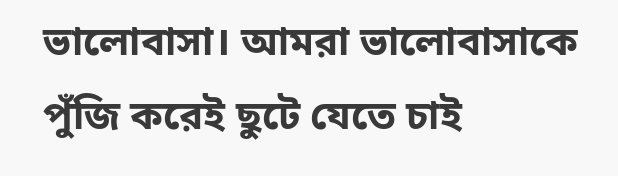ভালোবাসা। আমরা ভালোবাসাকে পুঁজি করেই ছুটে যেতে চাই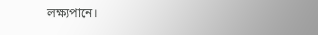লক্ষ্যপানে।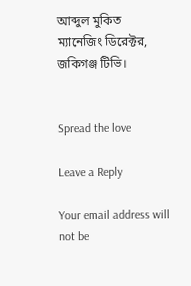আব্দুল মুকিত
ম্যানেজিং ডিরেক্টর, জকিগঞ্জ টিভি।


Spread the love

Leave a Reply

Your email address will not be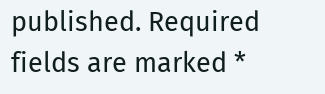published. Required fields are marked *